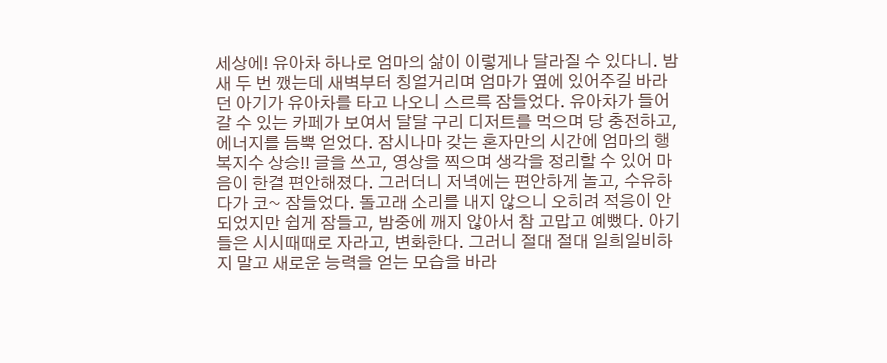세상에! 유아차 하나로 엄마의 삶이 이렇게나 달라질 수 있다니. 밤새 두 번 깼는데 새벽부터 칭얼거리며 엄마가 옆에 있어주길 바라던 아기가 유아차를 타고 나오니 스르륵 잠들었다. 유아차가 들어갈 수 있는 카페가 보여서 달달 구리 디저트를 먹으며 당 충전하고, 에너지를 듬뿍 얻었다. 잠시나마 갖는 혼자만의 시간에 엄마의 행복지수 상승!! 글을 쓰고, 영상을 찍으며 생각을 정리할 수 있어 마음이 한결 편안해졌다. 그러더니 저녁에는 편안하게 놀고, 수유하다가 코~ 잠들었다. 돌고래 소리를 내지 않으니 오히려 적응이 안 되었지만 쉽게 잠들고, 밤중에 깨지 않아서 참 고맙고 예뻤다. 아기들은 시시때때로 자라고, 변화한다. 그러니 절대 절대 일희일비하지 말고 새로운 능력을 얻는 모습을 바라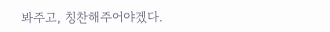봐주고, 칭찬해주어야겠다.